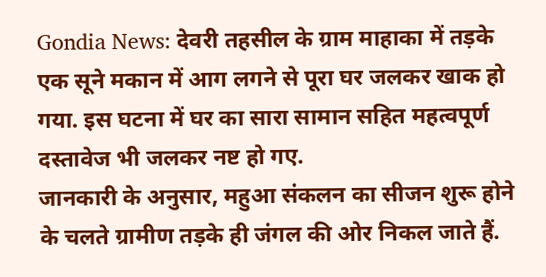Gondia News: देवरी तहसील के ग्राम माहाका में तड़के एक सूने मकान में आग लगने से पूरा घर जलकर खाक हो गया. इस घटना में घर का सारा सामान सहित महत्वपूर्ण दस्तावेज भी जलकर नष्ट हो गए.
जानकारी के अनुसार, महुआ संकलन का सीजन शुरू होने के चलते ग्रामीण तड़के ही जंगल की ओर निकल जाते हैं.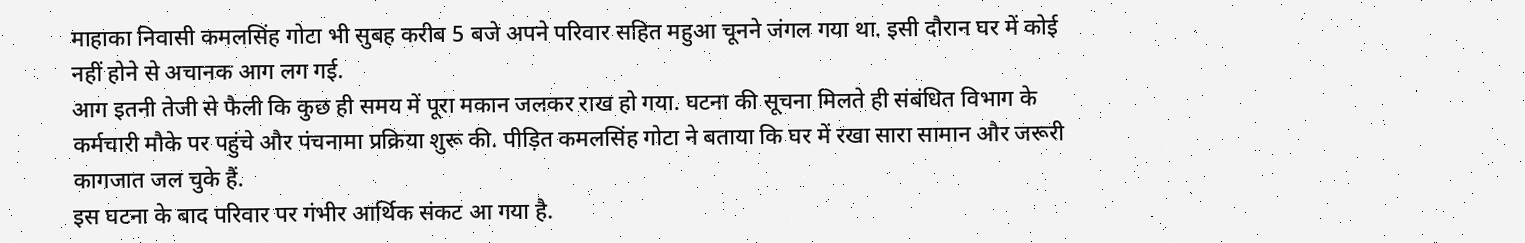माहाका निवासी कमलसिंह गोटा भी सुबह करीब 5 बजे अपने परिवार सहित महुआ चूनने जंगल गया था. इसी दौरान घर में कोई नहीं होने से अचानक आग लग गई.
आग इतनी तेजी से फैली कि कुछ ही समय में पूरा मकान जलकर राख हो गया. घटना की सूचना मिलते ही संबंधित विभाग के कर्मचारी मौके पर पहुंचे और पंचनामा प्रक्रिया शुरू की. पीड़ित कमलसिंह गोटा ने बताया कि घर में रखा सारा सामान और जरूरी कागजात जल चुके हैं.
इस घटना के बाद परिवार पर गंभीर आर्थिक संकट आ गया है.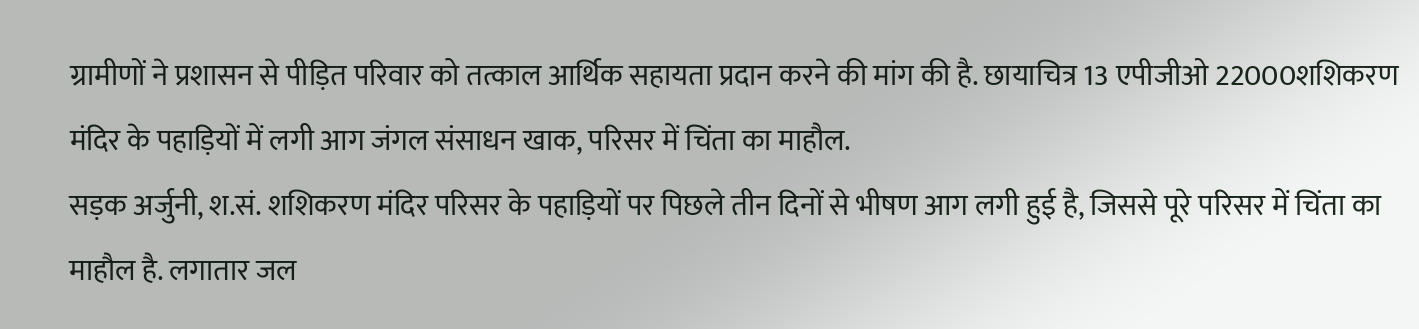ग्रामीणों ने प्रशासन से पीड़ित परिवार को तत्काल आर्थिक सहायता प्रदान करने की मांग की है. छायाचित्र 13 एपीजीओ 22000शशिकरण मंदिर के पहाड़ियों में लगी आग जंगल संसाधन खाक, परिसर में चिंता का माहौल.
सड़क अर्जुनी, श.सं. शशिकरण मंदिर परिसर के पहाड़ियों पर पिछले तीन दिनों से भीषण आग लगी हुई है, जिससे पूरे परिसर में चिंता का माहौल है. लगातार जल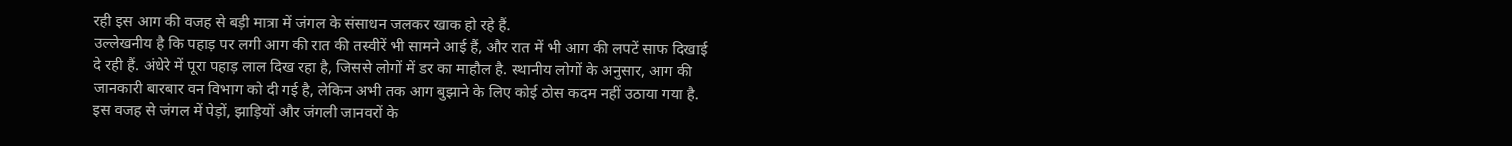रही इस आग की वजह से बड़ी मात्रा में जंगल के संसाधन जलकर खाक हो रहे हैं.
उल्लेखनीय है कि पहाड़ पर लगी आग की रात की तस्वीरें भी सामने आई हैं, और रात में भी आग की लपटें साफ दिखाई दे रही हैं. अंधेरे में पूरा पहाड़ लाल दिख रहा है, जिससे लोगों में डर का माहौल है. स्थानीय लोगों के अनुसार, आग की जानकारी बारबार वन विभाग को दी गई है, लेकिन अभी तक आग बुझाने के लिए कोई ठोस कदम नहीं उठाया गया है.
इस वजह से जंगल में पेड़ों, झाड़ियों और जंगली जानवरों के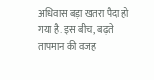अधिवास बड़ा खतरा पैदा हो गया है. इस बीच, बढ़ते तापमान की वजह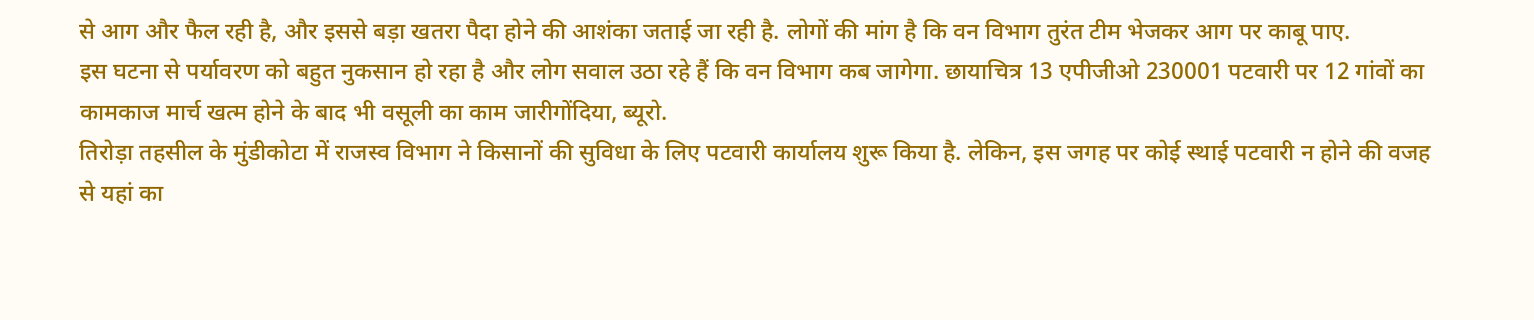से आग और फैल रही है, और इससे बड़ा खतरा पैदा होने की आशंका जताई जा रही है. लोगों की मांग है कि वन विभाग तुरंत टीम भेजकर आग पर काबू पाए.
इस घटना से पर्यावरण को बहुत नुकसान हो रहा है और लोग सवाल उठा रहे हैं कि वन विभाग कब जागेगा. छायाचित्र 13 एपीजीओ 230001 पटवारी पर 12 गांवों का कामकाज मार्च खत्म होने के बाद भी वसूली का काम जारीगोंदिया, ब्यूरो.
तिरोड़ा तहसील के मुंडीकोटा में राजस्व विभाग ने किसानों की सुविधा के लिए पटवारी कार्यालय शुरू किया है. लेकिन, इस जगह पर कोई स्थाई पटवारी न होने की वजह से यहां का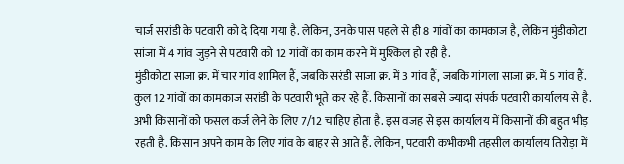चार्ज सरांडी के पटवारी को दे दिया गया है. लेकिन, उनके पास पहले से ही 8 गांवों का कामकाज है, लेकिन मुंडीकोटा सांजा में 4 गांव जुड़ने से पटवारी को 12 गांवों का काम करने में मुश्किल हो रही है.
मुंडीकोटा साजा क्र. में चार गांव शामिल हैं, जबकि सरंडी साजा क्र. में 3 गांव हैं, जबकि गांगला साजा क्र. में 5 गांव हैं. कुल 12 गांवों का कामकाज सरांडी के पटवारी भूते कर रहे हैं. किसानों का सबसे ज्यादा संपर्क पटवारी कार्यालय से है.
अभी किसानों को फसल कर्ज लेने के लिए 7/12 चाहिए होता है. इस वजह से इस कार्यालय में किसानों की बहुत भीड़ रहती है. किसान अपने काम के लिए गांव के बाहर से आते हैं. लेकिन, पटवारी कभीकभी तहसील कार्यालय तिरोड़ा में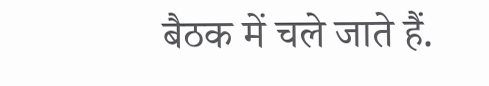बैठक में चले जाते हैं.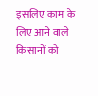इसलिए काम के लिए आने वाले किसानों को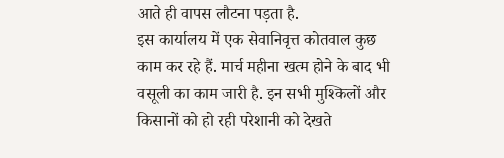आते ही वापस लौटना पड़ता है.
इस कार्यालय में एक सेवानिवृत्त कोतवाल कुछ काम कर रहे हैं. मार्च महीना खत्म होने के बाद भी वसूली का काम जारी है. इन सभी मुश्किलों और किसानों को हो रही परेशानी को देखते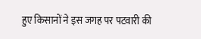हुए किसानों ने इस जगह पर पटवारी की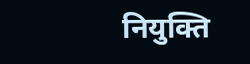नियुक्ति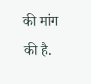की मांग की है.